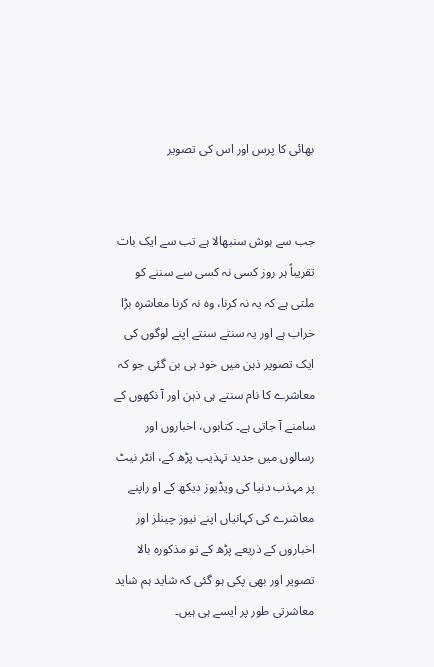بھائی کا پرس اور اس کی تصویر


جب سے ہوش سنبھالا ہے تب سے ایک بات تقریباً ہر روز کسی نہ کسی سے سننے کو ملتی ہے کہ یہ نہ کرنا، وہ نہ کرنا معاشرہ بڑا خراب ہے اور یہ سنتے سنتے اپنے لوگوں کی ایک تصویر ذہن میں خود ہی بن گئی جو کہ معاشرے کا نام سنتے ہی ذہن اور آ نکھوں کے سامنے آ جاتی ہے۔ کتابوں، اخباروں اور رسالوں میں جدید تہذیب پڑھ کے، انٹر نیٹ پر مہذب دنیا کی ویڈیوز دیکھ کے او راپنے معاشرے کی کہانیاں اپنے نیوز چینلز اور اخباروں کے ذریعے پڑھ کے تو مذکورہ بالا تصویر اور بھی پکی ہو گئی کہ شاید ہم شاید معاشرتی طور پر ایسے ہی ہیں۔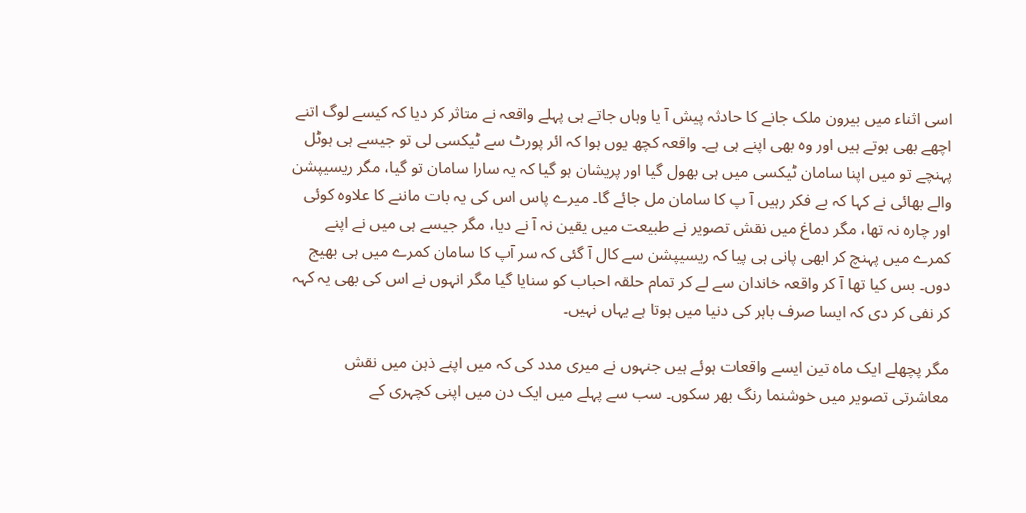اسی اثناء میں بیرون ملک جانے کا حادثہ پیش آ یا وہاں جاتے ہی پہلے واقعہ نے متاثر کر دیا کہ کیسے لوگ اتنے اچھے بھی ہوتے ہیں اور وہ بھی اپنے ہی ہے۔ واقعہ کچھ یوں ہوا کہ ائر پورٹ سے ٹیکسی لی تو جیسے ہی ہوٹل پہنچے تو میں اپنا سامان ٹیکسی میں ہی بھول گیا اور پریشان ہو گیا کہ یہ سارا سامان تو گیا، مگر ریسیپشن والے بھائی نے کہا کہ بے فکر رہیں آ پ کا سامان مل جائے گا۔ میرے پاس اس کی یہ بات ماننے کا علاوہ کوئی اور چارہ نہ تھا، مگر دماغ میں نقش تصویر نے طبیعت میں یقین نہ آ نے دیا، مگر جیسے ہی میں نے اپنے کمرے میں پہنچ کر ابھی پانی ہی پیا کہ ریسیپشن سے کال آ گئی کہ سر آپ کا سامان کمرے میں ہی بھیج دوں۔ بس کیا تھا آ کر واقعہ خاندان سے لے کر تمام حلقہ احباب کو سنایا گیا مگر انہوں نے اس کی بھی یہ کہہ کر نفی کر دی کہ ایسا صرف باہر کی دنیا میں ہوتا ہے یہاں نہیں۔

مگر پچھلے ایک ماہ تین ایسے واقعات ہوئے ہیں جنہوں نے میری مدد کی کہ میں اپنے ذہن میں نقش معاشرتی تصویر میں خوشنما رنگ بھر سکوں۔ سب سے پہلے میں ایک دن میں اپنی کچہری کے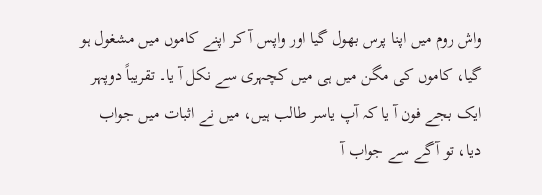واش روم میں اپنا پرس بھول گیا اور واپس آ کر اپنے کاموں میں مشغول ہو گیا، کاموں کی مگن میں ہی میں کچہری سے نکل آ یا۔ تقریباً دوپہر ایک بجے فون آ یا کہ آپ یاسر طالب ہیں، میں نے اثبات میں جواب دیا، تو آگے سے جواب آ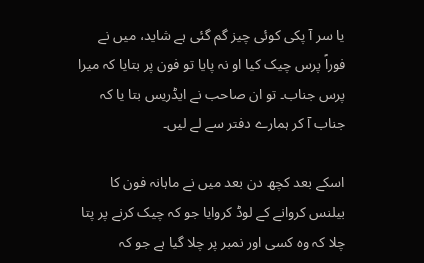یا سر آ پکی کوئی چیز گم گئی ہے شاید، میں نے فوراً پرس چیک کیا او نہ پایا تو فون پر بتایا کہ میرا پرس جناب۔ تو ان صاحب نے ایڈریس بتا یا کہ جناب آ کر ہمارے دفتر سے لے لیں۔

اسکے بعد کچھ دن بعد میں نے ماہانہ فون کا بیلنس کروانے کے لوڈ کروایا جو کہ چیک کرنے پر پتا چلا کہ وہ کسی اور نمبر پر چلا گیا ہے جو کہ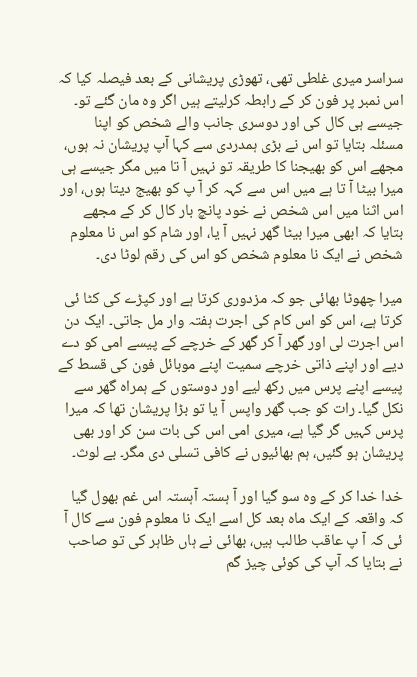سراسر میری غلطی تھی، تھوڑی پریشانی کے بعد فیصلہ کیا کہ اس نمبر پر فون کر کے رابطہ کرلیتے ہیں اگر وہ مان گئے تو۔ جیسے ہی کال کی اور دوسری جانب والے شخص کو اپنا مسئلہ بتایا تو اس نے بڑی ہمدردی سے کہا آپ پریشان نہ ہوں، مجھے اس کو بھیجنا کا طریقہ تو نہیں آ تا میں مگر جیسے ہی میرا بیٹا آ تا ہے میں اس سے کہہ کر آ پ کو بھیج دیتا ہوں، اور اس اثنا میں اس شخص نے خود پانچ بار کال کر کے مجھے بتایا کہ ابھی میرا بیٹا گھر نہیں آ یا، اور شام کو اس نا معلوم شخص نے ایک نا معلوم شخص کو اس کی رقم لوٹا دی۔

میرا چھوٹا بھائی جو کہ مزدوری کرتا ہے اور کپڑے کی کٹا ئی کرتا ہے، اس کو اس کام کی اجرت ہفتہ وار مل جاتی۔ ایک دن اس اجرت لی اور گھر آ کر گھر کے خرچے کے پیسے امی کو دے دیے اور اپنے ذاتی خرچے سمیت اپنے موبائل فون کی قسط کے پیسے اپنے پرس میں رکھ لیے اور دوستوں کے ہمراہ گھر سے نکل گیا۔ رات کو جب گھر واپس آ یا تو بڑا پریشان تھا کہ میرا پرس کہیں گر گیا ہے، میری امی اس کی بات سن کر اور بھی پریشان ہو گئیں، ہم بھائیوں نے کافی تسلی دی مگر۔ بے لوث۔

خدا خدا کر کے وہ سو گیا اور آ ہستہ آہستہ اس غم بھول گیا کہ واقعہ کے ایک ماہ بعد کل اسے ایک نا معلوم فون سے کال آ ئی کہ آ پ عاقب طالب ہیں، بھائی نے ہاں ظاہر کی تو صاحب نے بتایا کہ آپ کی کوئی چیز گم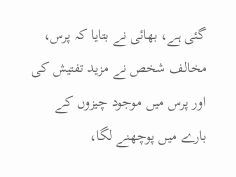گئی ہے، بھائی نے بتایا کہ پرس، مخالف شخص نے مزید تفتیش کی اور پرس میں موجود چیزوں کے بارے میں پوچھنے لگا،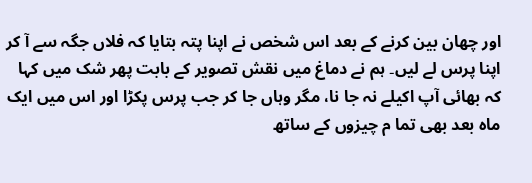اور چھان بین کرنے کے بعد اس شخص نے اپنا پتہ بتایا کہ فلاں جگہ سے آ کر اپنا پرس لے لیں۔ ہم نے دماغ میں نقش تصویر کے بابت پھر شک میں کہا کہ بھائی آپ اکیلے نہ جا نا، مگر وہاں جا کر جب پرس پکڑا اور اس میں ایک ماہ بعد بھی تما م چیزوں کے ساتھ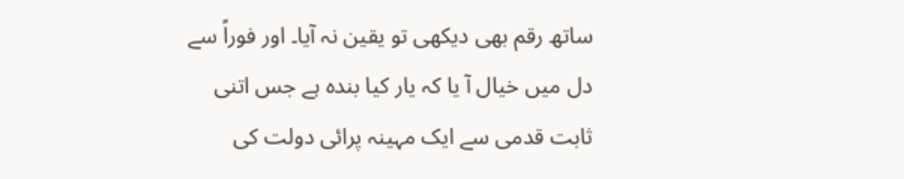ساتھ رقم بھی دیکھی تو یقین نہ آیا۔ اور فوراً سے دل میں خیال آ یا کہ یار کیا بندہ ہے جس اتنی ثابت قدمی سے ایک مہینہ پرائی دولت کی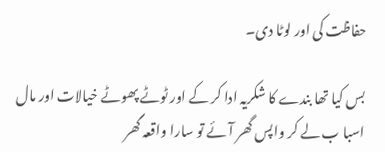حفاظت کی اور لوٹا دی۔

بس کیا تھا بندے کا شکریہ ادا کر کے اور ٹوٹے پھوٹے خیالات اور مال اسبا ب لے کر واپس گھر آ ئے تو سارا واقعہ گھر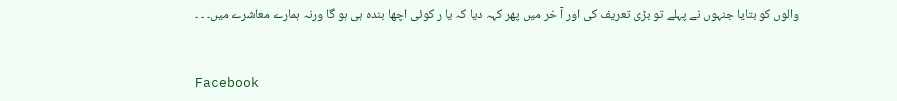والوں کو بتایا جنہوں نے پہلے تو بڑی تعریف کی اور آ خر میں پھر کہہ دیا کہ یا ر کوئی اچھا بندہ ہی ہو گا ورنہ ہمارے معاشرے میں۔ ۔ ۔


Facebook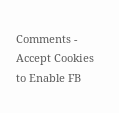Comments - Accept Cookies to Enable FB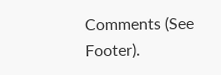Comments (See Footer).